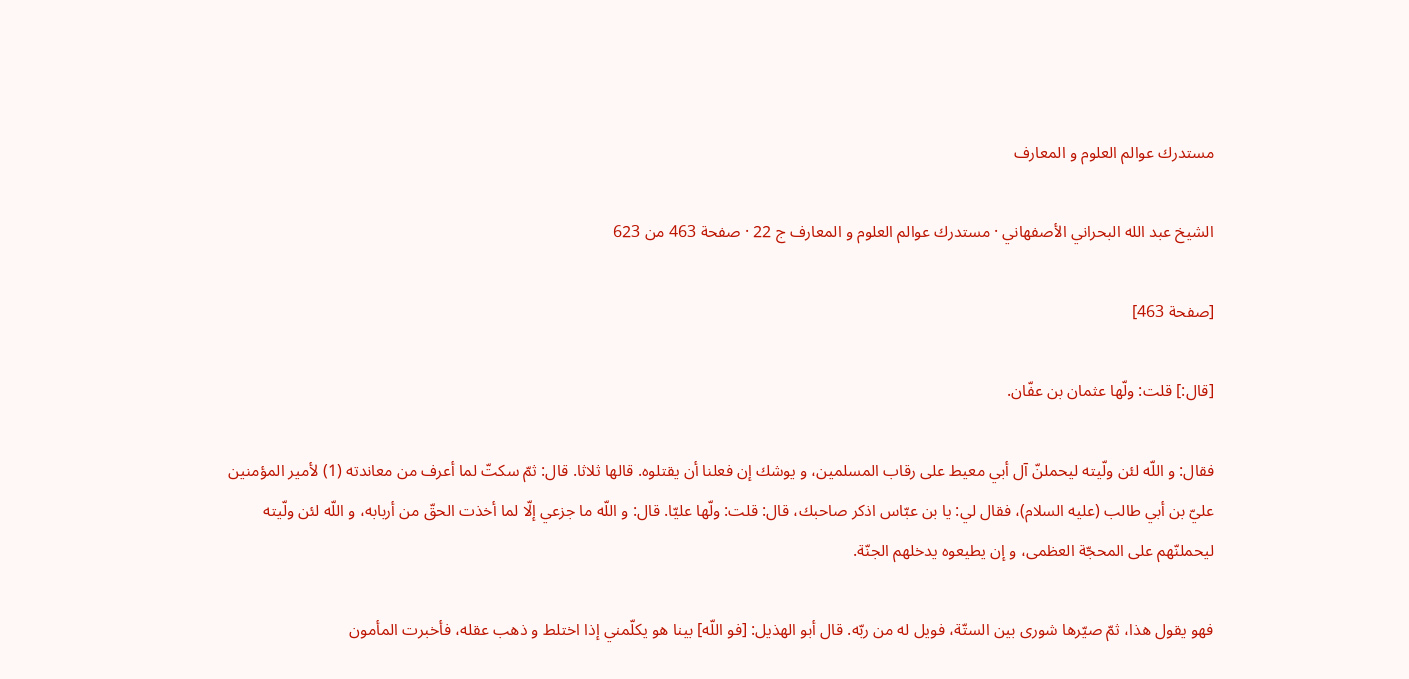مستدرك عوالم العلوم و المعارف

الشيخ عبد الله البحراني الأصفهاني · مستدرك عوالم العلوم و المعارف ج 22 · صفحة 463 من 623

[صفحة 463]

[قال:] قلت: ولّها عثمان بن عفّان.

فقال: و اللّه لئن ولّيته ليحملنّ آل أبي معيط على رقاب المسلمين، و يوشك إن فعلنا أن يقتلوه. قالها ثلاثا. قال: ثمّ سكتّ لما أعرف من معاندته (1) لأمير المؤمنين عليّ بن أبي طالب (عليه السلام)، فقال لي: يا بن عبّاس اذكر صاحبك، قال: قلت: ولّها عليّا. قال: و اللّه ما جزعي إلّا لما أخذت الحقّ من أربابه، و اللّه لئن ولّيته ليحملنّهم على المحجّة العظمى، و إن يطيعوه يدخلهم الجنّة.

فهو يقول هذا، ثمّ صيّرها شورى بين الستّة، فويل له من ربّه. قال أبو الهذيل: [فو اللّه] بينا هو يكلّمني إذا اختلط و ذهب عقله، فأخبرت المأمون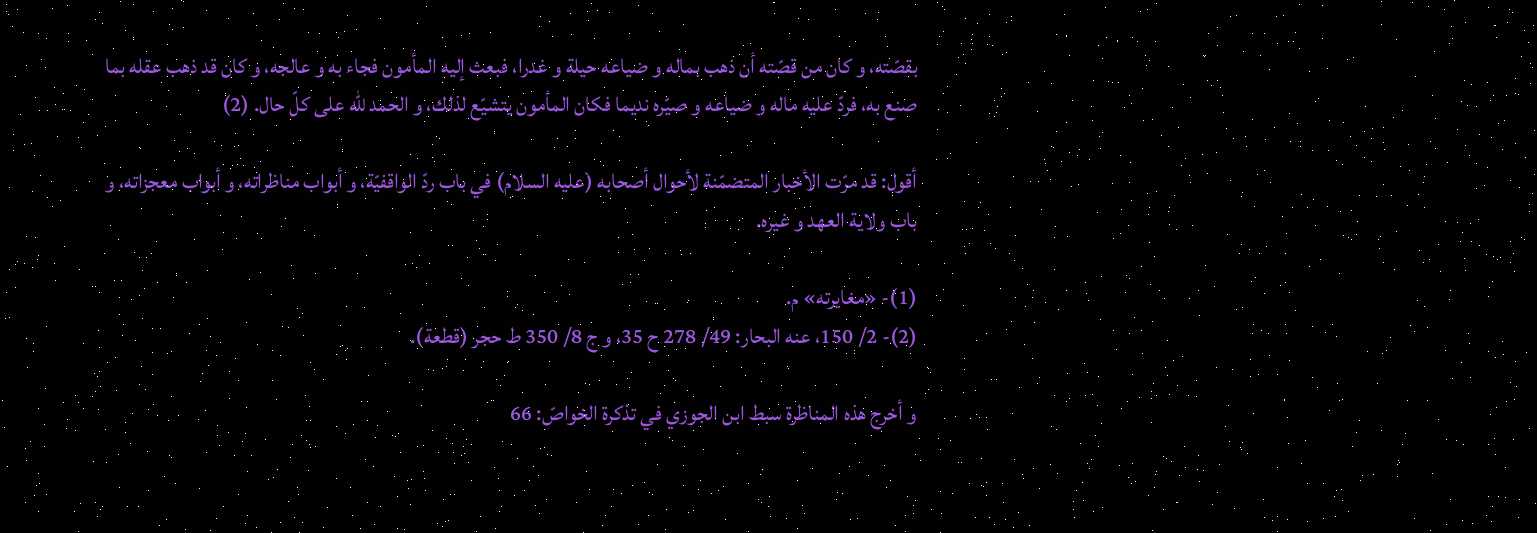بقصّته، و كان من قصّته أن ذهب بماله و ضياعه حيلة و غدرا، فبعث إليه المأمون فجاء به و عالجه، و كان قد ذهب عقله بما صنع به، فردّ عليه ماله و ضياعه و صيّره نديما فكان المأمون يتشيّع لذلك، و الحمد للّه على كلّ حال. (2)

أقول: قد مرّت الأخبار المتضمّنة لأحوال أصحابه (عليه السلام) في باب ردّ الواقفيّة، و أبواب مناظراته، و أبواب معجزاته، و باب ولاية العهد و غيره.

(1)- «مغايرته» م.
(2)- 2/ 150، عنه البحار: 49/ 278 ح 35، و ج 8/ 350 ط حجر (قطعة).

و أخرج هذه المناظرة سبط ابن الجوزي في تذكرة الخواصّ: 66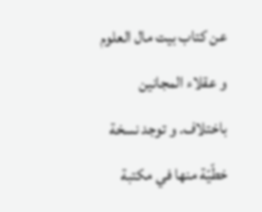عن كتاب بيت مال العلوم و عقلاء المجانين باختلاف. و توجد نسخة خطّيّة منها في مكتبة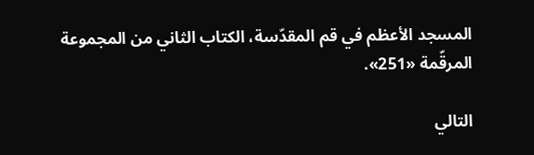المسجد الأعظم في قم المقدّسة، الكتاب الثاني من المجموعة المرقّمة «251».

التالي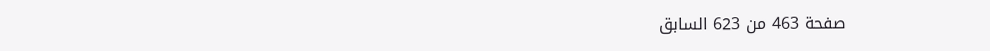صفحة 463 من 623 السابق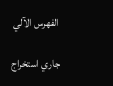الفهرس الآلي

جاري استخراج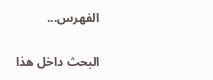الفهرس...

البحث داخل هذا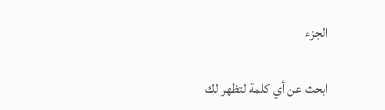الجزء

ابحث عن أي كلمة لتظهر لك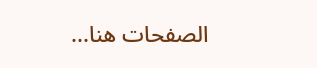الصفحات هنا...